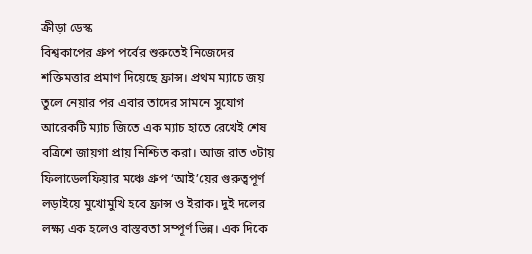ক্রীড়া ডেস্ক
বিশ্বকাপের গ্রুপ পর্বের শুরুতেই নিজেদের শক্তিমত্তার প্রমাণ দিয়েছে ফ্রান্স। প্রথম ম্যাচে জয় তুলে নেয়ার পর এবার তাদের সামনে সুযোগ আরেকটি ম্যাচ জিতে এক ম্যাচ হাতে রেখেই শেষ বত্রিশে জায়গা প্রায় নিশ্চিত করা। আজ রাত ৩টায় ফিলাডেলফিয়ার মঞ্চে গ্রুপ ‘আই’য়ের গুরুত্বপূর্ণ লড়াইয়ে মুখোমুখি হবে ফ্রান্স ও ইরাক। দুই দলের লক্ষ্য এক হলেও বাস্তবতা সম্পূর্ণ ভিন্ন। এক দিকে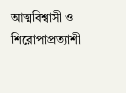আত্মবিশ্বাসী ও শিরোপাপ্রত্যাশী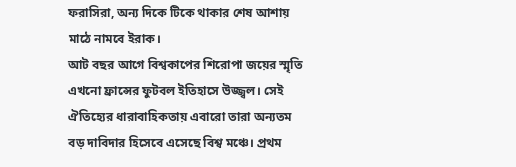ফরাসিরা, অন্য দিকে টিকে থাকার শেষ আশায় মাঠে নামবে ইরাক।
আট বছর আগে বিশ্বকাপের শিরোপা জয়ের স্মৃতি এখনো ফ্রান্সের ফুটবল ইতিহাসে উজ্জ্বল। সেই ঐতিহ্যের ধারাবাহিকতায় এবারো তারা অন্যতম বড় দাবিদার হিসেবে এসেছে বিশ্ব মঞ্চে। প্রথম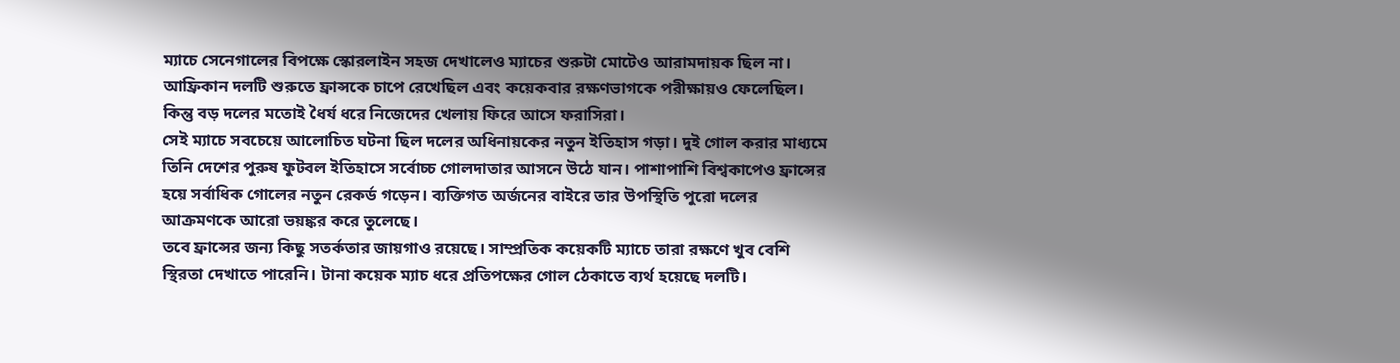ম্যাচে সেনেগালের বিপক্ষে স্কোরলাইন সহজ দেখালেও ম্যাচের শুরুটা মোটেও আরামদায়ক ছিল না। আফ্রিকান দলটি শুরুতে ফ্রান্সকে চাপে রেখেছিল এবং কয়েকবার রক্ষণভাগকে পরীক্ষায়ও ফেলেছিল। কিন্তু বড় দলের মতোই ধৈর্য ধরে নিজেদের খেলায় ফিরে আসে ফরাসিরা।
সেই ম্যাচে সবচেয়ে আলোচিত ঘটনা ছিল দলের অধিনায়কের নতুন ইতিহাস গড়া। দুই গোল করার মাধ্যমে তিনি দেশের পুরুষ ফুটবল ইতিহাসে সর্বোচ্চ গোলদাতার আসনে উঠে যান। পাশাপাশি বিশ্বকাপেও ফ্রান্সের হয়ে সর্বাধিক গোলের নতুন রেকর্ড গড়েন। ব্যক্তিগত অর্জনের বাইরে তার উপস্থিতি পুরো দলের আক্রমণকে আরো ভয়ঙ্কর করে তুলেছে।
তবে ফ্রান্সের জন্য কিছু সতর্কতার জায়গাও রয়েছে। সাম্প্রতিক কয়েকটি ম্যাচে তারা রক্ষণে খুব বেশি স্থিরতা দেখাতে পারেনি। টানা কয়েক ম্যাচ ধরে প্রতিপক্ষের গোল ঠেকাতে ব্যর্থ হয়েছে দলটি।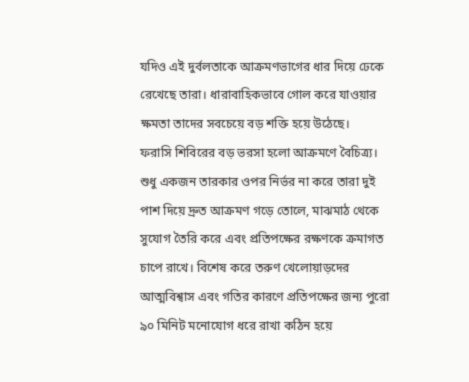যদিও এই দুর্বলতাকে আক্রমণভাগের ধার দিয়ে ঢেকে রেখেছে তারা। ধারাবাহিকভাবে গোল করে যাওয়ার ক্ষমতা তাদের সবচেয়ে বড় শক্তি হয়ে উঠেছে।
ফরাসি শিবিরের বড় ভরসা হলো আক্রমণে বৈচিত্র্য। শুধু একজন তারকার ওপর নির্ভর না করে তারা দুই পাশ দিয়ে দ্রুত আক্রমণ গড়ে তোলে, মাঝমাঠ থেকে সুযোগ তৈরি করে এবং প্রতিপক্ষের রক্ষণকে ক্রমাগত চাপে রাখে। বিশেষ করে তরুণ খেলোয়াড়দের আত্মবিশ্বাস এবং গতির কারণে প্রতিপক্ষের জন্য পুরো ৯০ মিনিট মনোযোগ ধরে রাখা কঠিন হয়ে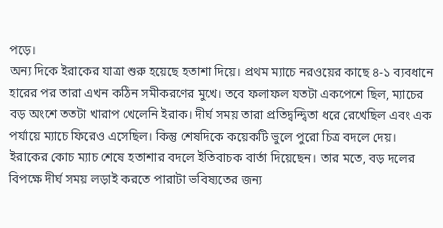পড়ে।
অন্য দিকে ইরাকের যাত্রা শুরু হয়েছে হতাশা দিয়ে। প্রথম ম্যাচে নরওয়ের কাছে ৪-১ ব্যবধানে হারের পর তারা এখন কঠিন সমীকরণের মুখে। তবে ফলাফল যতটা একপেশে ছিল, ম্যাচের বড় অংশে ততটা খারাপ খেলেনি ইরাক। দীর্ঘ সময় তারা প্রতিদ্বন্দ্বিতা ধরে রেখেছিল এবং এক পর্যায়ে ম্যাচে ফিরেও এসেছিল। কিন্তু শেষদিকে কয়েকটি ভুলে পুরো চিত্র বদলে দেয়।
ইরাকের কোচ ম্যাচ শেষে হতাশার বদলে ইতিবাচক বার্তা দিয়েছেন। তার মতে, বড় দলের বিপক্ষে দীর্ঘ সময় লড়াই করতে পারাটা ভবিষ্যতের জন্য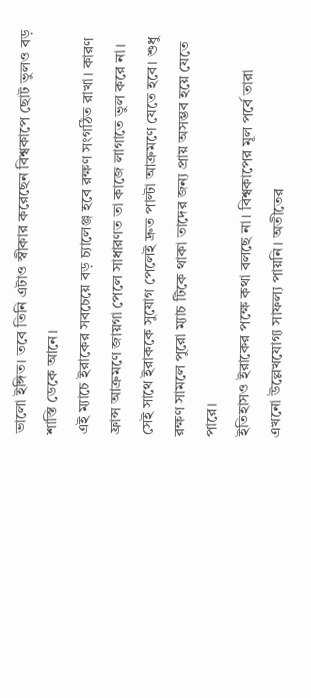ভালো ইঙ্গিত। তবে তিনি এটাও স্বীকার করেছেন বিশ্বকাপে ছোট ভুলও বড় শাস্তি ডেকে আনে।
এই ম্যাচে ইরাকের সবচেয়ে বড় চ্যালেঞ্জ হবে রক্ষণ সংগঠিত রাখা। কারণ ফ্রান্স আক্রমণে জায়গা পেলে সাধারণত তা কাজে লাগাতে ভুল করে না। সেই সাথে ইরাককে সুযোগ পেলেই দ্রুত পাল্টা আক্রমণে যেতে হবে। শুধু রক্ষণ সামলে পুরো ম্যাচ টিকে থাকা তাদের জন্য প্রায় অসম্ভব হয়ে যেতে পারে।
ইতিহাসও ইরাকের পক্ষে কথা বলছে না। বিশ্বকাপের মূল পর্বে তারা এখনো উল্লেখযোগ্য সাফল্য পায়নি। অতীতের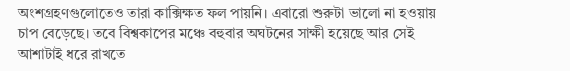অংশগ্রহণগুলোতেও তারা কাক্সিক্ষত ফল পায়নি। এবারো শুরুটা ভালো না হওয়ায় চাপ বেড়েছে। তবে বিশ্বকাপের মঞ্চে বহুবার অঘটনের সাক্ষী হয়েছে আর সেই আশাটাই ধরে রাখতে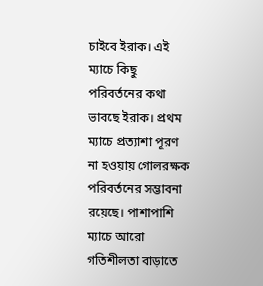চাইবে ইরাক। এই ম্যাচে কিছু পরিবর্তনের কথা ভাবছে ইরাক। প্রথম ম্যাচে প্রত্যাশা পূরণ না হওয়ায় গোলরক্ষক পরিবর্তনের সম্ভাবনা রয়েছে। পাশাপাশি ম্যাচে আরো গতিশীলতা বাড়াতে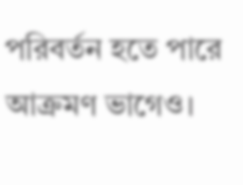পরিবর্তন হতে পারে আক্রমণ ভাগেও।